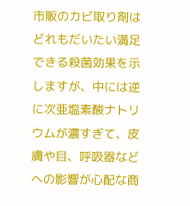市販のカビ取り剤はどれもだいたい満足できる殺菌効果を示しますが、中には逆に次亜塩素酸ナトリウムが濃すぎて、皮膚や目、呼吸器などへの影響が心配な商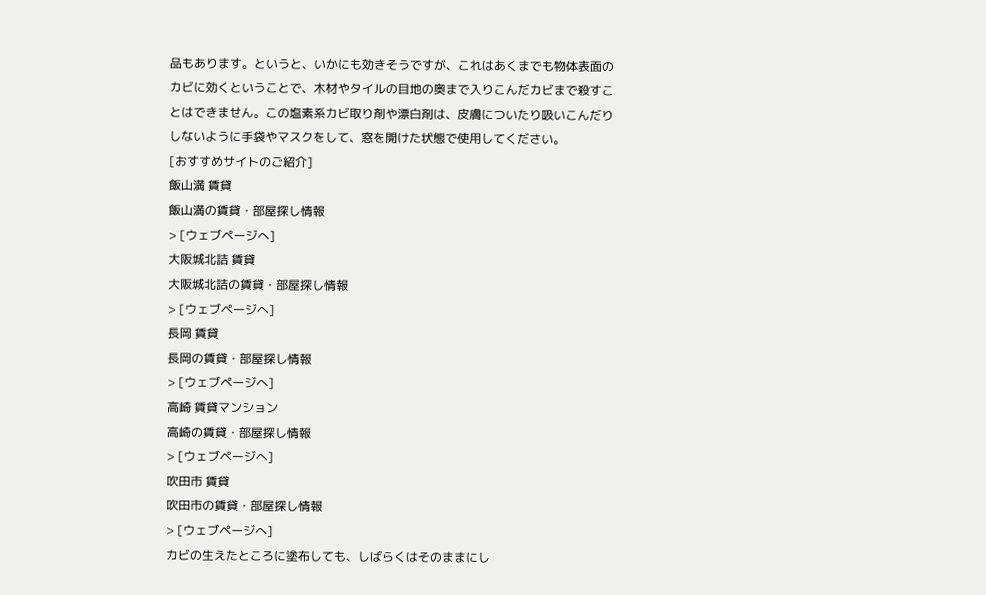品もあります。というと、いかにも効きそうですが、これはあくまでも物体表面のカビに効くということで、木材やタイルの目地の奥まで入りこんだカビまで殺すことはできません。この塩素系カビ取り剤や漂白剤は、皮膚についたり吸いこんだりしないように手袋やマスクをして、窓を開けた状態で使用してください。
[おすすめサイトのご紹介]
飯山満 賃貸
飯山満の賃貸・部屋探し情報
> [ウェブページへ]
大阪城北詰 賃貸
大阪城北詰の賃貸・部屋探し情報
> [ウェブページへ]
長岡 賃貸
長岡の賃貸・部屋探し情報
> [ウェブページへ]
高崎 賃貸マンション
高崎の賃貸・部屋探し情報
> [ウェブページへ]
吹田市 賃貸
吹田市の賃貸・部屋探し情報
> [ウェブページへ]
カビの生えたところに塗布しても、しばらくはそのままにし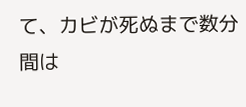て、カビが死ぬまで数分間は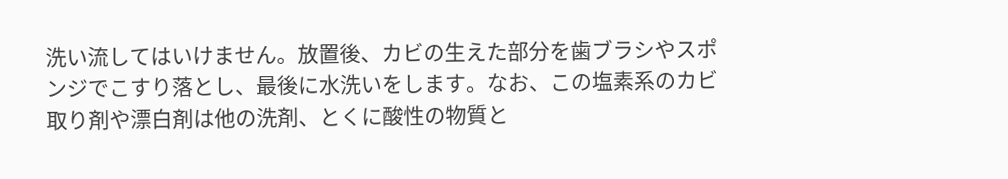洗い流してはいけません。放置後、カビの生えた部分を歯ブラシやスポンジでこすり落とし、最後に水洗いをします。なお、この塩素系のカビ取り剤や漂白剤は他の洗剤、とくに酸性の物質と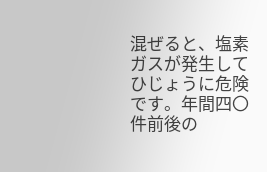混ぜると、塩素ガスが発生してひじょうに危険です。年間四〇件前後の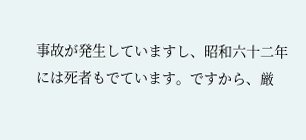事故が発生していますし、昭和六十二年には死者もでています。ですから、厳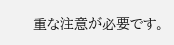重な注意が必要です。